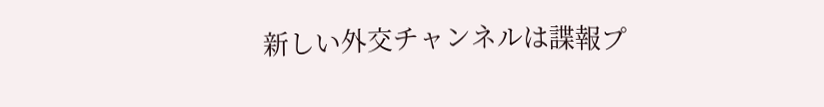新しい外交チャンネルは諜報プ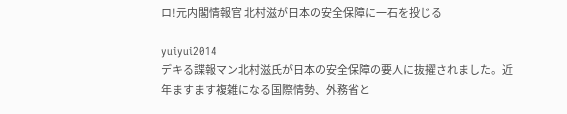ロ!元内閣情報官 北村滋が日本の安全保障に一石を投じる

yuiyui2014
デキる諜報マン北村滋氏が日本の安全保障の要人に抜擢されました。近年ますます複雑になる国際情勢、外務省と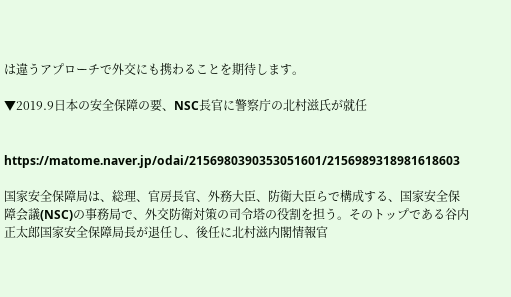は違うアプローチで外交にも携わることを期待します。

▼2019.9日本の安全保障の要、NSC長官に警察庁の北村滋氏が就任


https://matome.naver.jp/odai/2156980390353051601/2156989318981618603

国家安全保障局は、総理、官房長官、外務大臣、防衛大臣らで構成する、国家安全保障会議(NSC)の事務局で、外交防衛対策の司令塔の役割を担う。そのトップである谷内正太郎国家安全保障局長が退任し、後任に北村滋内閣情報官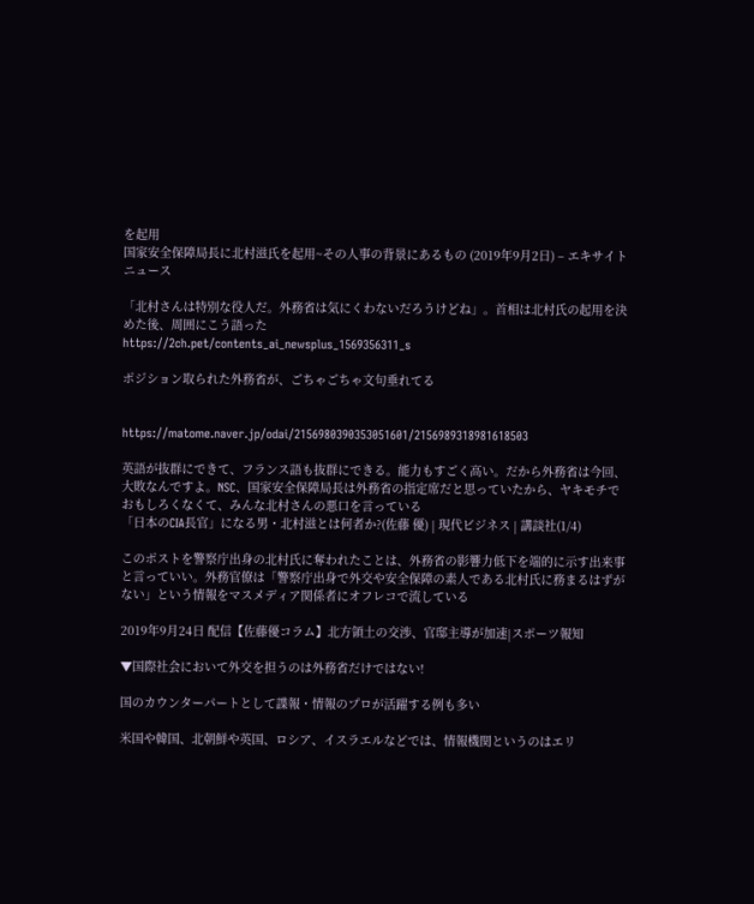を起用
国家安全保障局長に北村滋氏を起用~その人事の背景にあるもの (2019年9月2日) – エキサイトニュース

「北村さんは特別な役人だ。外務省は気にくわないだろうけどね」。首相は北村氏の起用を決めた後、周囲にこう語った
https://2ch.pet/contents_ai_newsplus_1569356311_s

ポジション取られた外務省が、ごちゃごちゃ文句垂れてる


https://matome.naver.jp/odai/2156980390353051601/2156989318981618503

英語が抜群にできて、フランス語も抜群にできる。能力もすごく高い。だから外務省は今回、大敗なんですよ。NSC、国家安全保障局長は外務省の指定席だと思っていたから、ヤキモチでおもしろくなくて、みんな北村さんの悪口を言っている
「日本のCIA長官」になる男・北村滋とは何者か?(佐藤 優) | 現代ビジネス | 講談社(1/4)

このポストを警察庁出身の北村氏に奪われたことは、外務省の影響力低下を端的に示す出来事と言っていい。外務官僚は「警察庁出身で外交や安全保障の素人である北村氏に務まるはずがない」という情報をマスメディア関係者にオフレコで流している

2019年9月24日 配信【佐藤優コラム】北方領土の交渉、官邸主導が加速|スポーツ報知

▼国際社会において外交を担うのは外務省だけではない!

国のカウンターパートとして諜報・情報のプロが活躍する例も多い

米国や韓国、北朝鮮や英国、ロシア、イスラエルなどでは、情報機関というのはエリ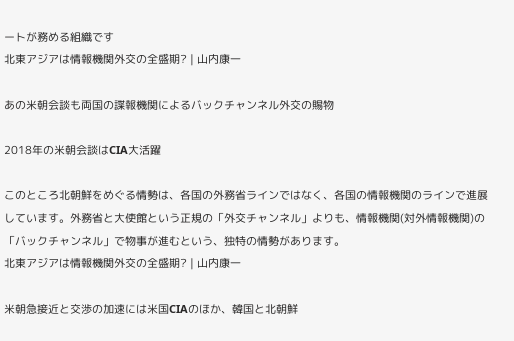ートが務める組織です
北東アジアは情報機関外交の全盛期? | 山内康一

あの米朝会談も両国の諜報機関によるバックチャンネル外交の賜物

2018年の米朝会談はCIA大活躍

このところ北朝鮮をめぐる情勢は、各国の外務省ラインではなく、各国の情報機関のラインで進展しています。外務省と大使館という正規の「外交チャンネル」よりも、情報機関(対外情報機関)の「バックチャンネル」で物事が進むという、独特の情勢があります。
北東アジアは情報機関外交の全盛期? | 山内康一

米朝急接近と交渉の加速には米国CIAのほか、韓国と北朝鮮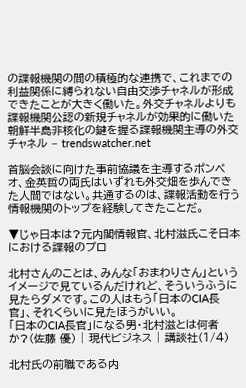の諜報機関の間の積極的な連携で、これまでの利益関係に縛られない自由交渉チャネルが形成できたことが大きく働いた。外交チャネルよりも諜報機関公認の新規チャネルが効果的に働いた
朝鮮半島非核化の鍵を握る諜報機関主導の外交チャネル – trendswatcher.net

首脳会談に向けた事前協議を主導するポンペオ、金英哲の両氏はいずれも外交畑を歩んできた人間ではない。共通するのは、諜報活動を行う情報機関のトップを経験してきたことだ。

▼じゃ日本は?元内閣情報官、北村滋氏こそ日本における諜報のプロ

北村さんのことは、みんな「おまわりさん」というイメージで見ているんだけれど、そういうふうに見たらダメです。この人はもう「日本のCIA長官」、それくらいに見たほうがいい。
「日本のCIA長官」になる男・北村滋とは何者か?(佐藤 優) | 現代ビジネス | 講談社(1/4)

北村氏の前職である内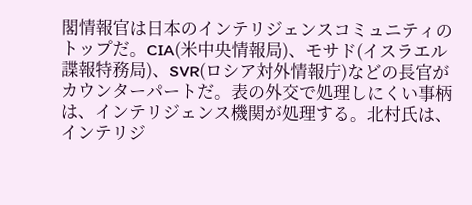閣情報官は日本のインテリジェンスコミュニティのトップだ。CIA(米中央情報局)、モサド(イスラエル諜報特務局)、SVR(ロシア対外情報庁)などの長官がカウンターパートだ。表の外交で処理しにくい事柄は、インテリジェンス機関が処理する。北村氏は、インテリジ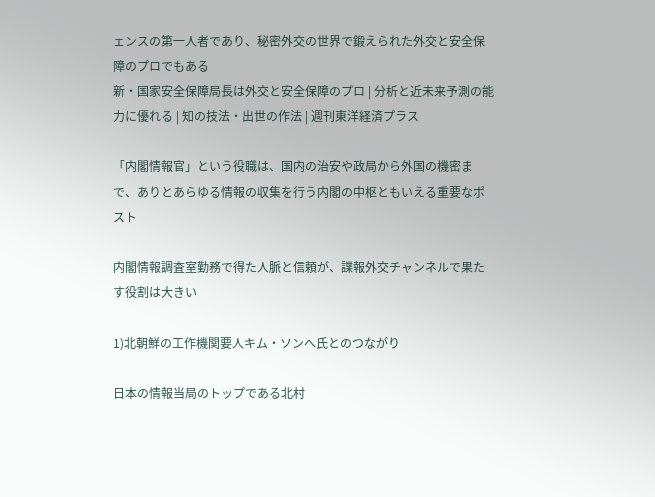ェンスの第一人者であり、秘密外交の世界で鍛えられた外交と安全保障のプロでもある
新・国家安全保障局長は外交と安全保障のプロ | 分析と近未来予測の能力に優れる | 知の技法・出世の作法 | 週刊東洋経済プラス

「内閣情報官」という役職は、国内の治安や政局から外国の機密まで、ありとあらゆる情報の収集を行う内閣の中枢ともいえる重要なポスト

内閣情報調査室勤務で得た人脈と信頼が、諜報外交チャンネルで果たす役割は大きい

1)北朝鮮の工作機関要人キム・ソンへ氏とのつながり

日本の情報当局のトップである北村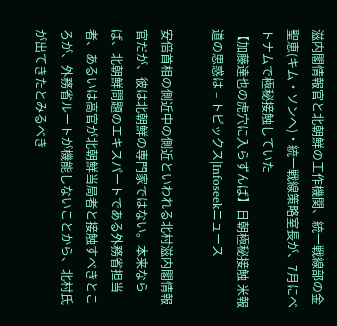滋内閣情報官と北朝鮮の工作機関、統一戦線部の金聖恵(キム・ソンへ)・統一戦線策略室長が、7月にベトナムで極秘接触していた
【加藤達也の虎穴に入らずんば】日朝極秘接触 米報道の思惑は – トピックス|Infoseekニュース

安倍首相の側近中の側近といわれる北村滋内閣情報官だが、彼は北朝鮮の専門家ではない。本来ならば、北朝鮮問題のエキスパートである外務省担当者、あるいは高官が北朝鮮当局者と接触すべきところが、外務省ルートが機能しないことから、北村氏が出てきたとみるべき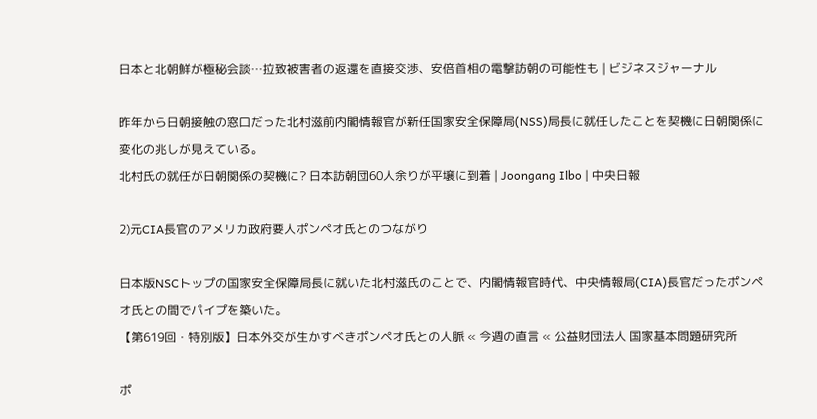日本と北朝鮮が極秘会談…拉致被害者の返還を直接交渉、安倍首相の電撃訪朝の可能性も | ビジネスジャーナル

昨年から日朝接触の窓口だった北村滋前内閣情報官が新任国家安全保障局(NSS)局長に就任したことを契機に日朝関係に変化の兆しが見えている。
北村氏の就任が日朝関係の契機に? 日本訪朝団60人余りが平壌に到着 | Joongang Ilbo | 中央日報

2)元CIA長官のアメリカ政府要人ポンペオ氏とのつながり

日本版NSCトップの国家安全保障局長に就いた北村滋氏のことで、内閣情報官時代、中央情報局(CIA)長官だったポンペオ氏との間でパイプを築いた。
【第619回・特別版】日本外交が生かすべきポンペオ氏との人脈 « 今週の直言 « 公益財団法人 国家基本問題研究所

ポ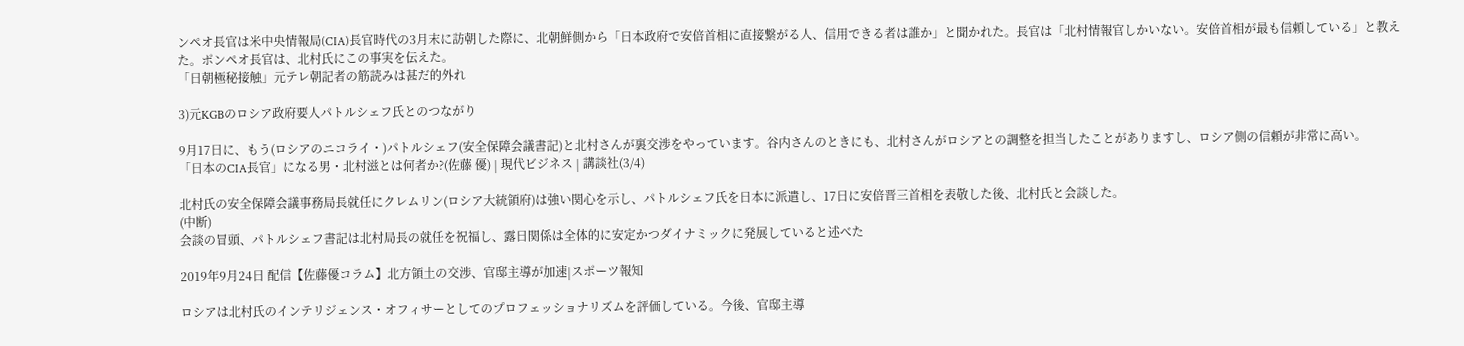ンペオ長官は米中央情報局(CIA)長官時代の3月末に訪朝した際に、北朝鮮側から「日本政府で安倍首相に直接繋がる人、信用できる者は誰か」と聞かれた。長官は「北村情報官しかいない。安倍首相が最も信頼している」と教えた。ポンペオ長官は、北村氏にこの事実を伝えた。
「日朝極秘接触」元テレ朝記者の筋読みは甚だ的外れ

3)元KGBのロシア政府要人パトルシェフ氏とのつながり

9月17日に、もう(ロシアのニコライ・)パトルシェフ(安全保障会議書記)と北村さんが裏交渉をやっています。谷内さんのときにも、北村さんがロシアとの調整を担当したことがありますし、ロシア側の信頼が非常に高い。
「日本のCIA長官」になる男・北村滋とは何者か?(佐藤 優) | 現代ビジネス | 講談社(3/4)

北村氏の安全保障会議事務局長就任にクレムリン(ロシア大統領府)は強い関心を示し、パトルシェフ氏を日本に派遣し、17日に安倍晋三首相を表敬した後、北村氏と会談した。
(中断)
会談の冒頭、パトルシェフ書記は北村局長の就任を祝福し、露日関係は全体的に安定かつダイナミックに発展していると述べた

2019年9月24日 配信【佐藤優コラム】北方領土の交渉、官邸主導が加速|スポーツ報知

ロシアは北村氏のインテリジェンス・オフィサーとしてのプロフェッショナリズムを評価している。今後、官邸主導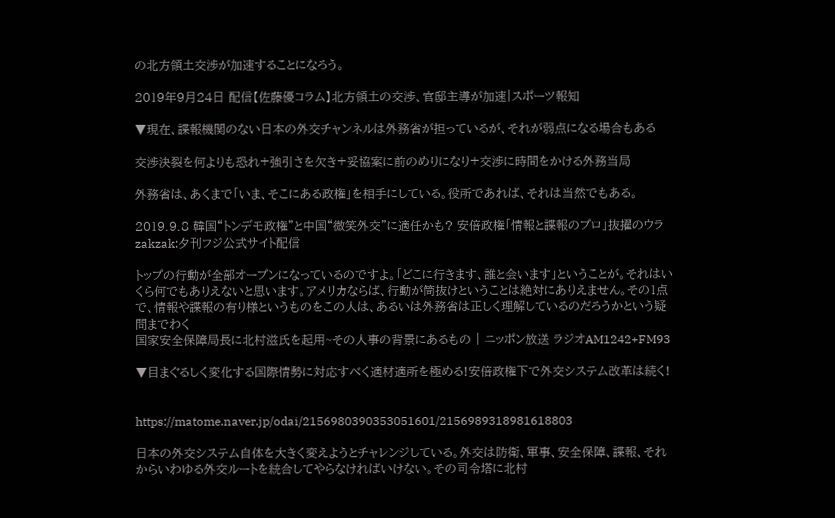の北方領土交渉が加速することになろう。

2019年9月24日 配信【佐藤優コラム】北方領土の交渉、官邸主導が加速|スポーツ報知

▼現在、諜報機関のない日本の外交チャンネルは外務省が担っているが、それが弱点になる場合もある

交渉決裂を何よりも恐れ+強引さを欠き+妥協案に前のめりになり+交渉に時間をかける外務当局

外務省は、あくまで「いま、そこにある政権」を相手にしている。役所であれば、それは当然でもある。

2019.9.8 韓国“トンデモ政権”と中国“微笑外交”に適任かも? 安倍政権「情報と諜報のプロ」抜擢のウラ zakzak:夕刊フジ公式サイト配信

トップの行動が全部オープンになっているのですよ。「どこに行きます、誰と会います」ということが。それはいくら何でもありえないと思います。アメリカならば、行動が筒抜けということは絶対にありえません。その1点で、情報や諜報の有り様というものをこの人は、あるいは外務省は正しく理解しているのだろうかという疑問までわく
国家安全保障局長に北村滋氏を起用~その人事の背景にあるもの | ニッポン放送 ラジオAM1242+FM93

▼目まぐるしく変化する国際情勢に対応すべく適材適所を極める!安倍政権下で外交システム改革は続く!


https://matome.naver.jp/odai/2156980390353051601/2156989318981618803

日本の外交システム自体を大きく変えようとチャレンジしている。外交は防衛、軍事、安全保障、諜報、それからいわゆる外交ルートを統合してやらなければいけない。その司令塔に北村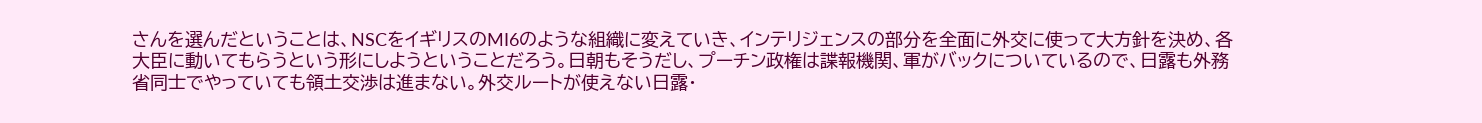さんを選んだということは、NSCをイギリスのMI6のような組織に変えていき、インテリジェンスの部分を全面に外交に使って大方針を決め、各大臣に動いてもらうという形にしようということだろう。日朝もそうだし、プーチン政権は諜報機関、軍がバックについているので、日露も外務省同士でやっていても領土交渉は進まない。外交ルートが使えない日露・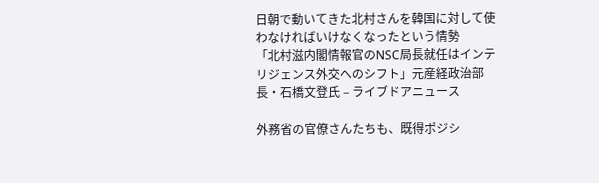日朝で動いてきた北村さんを韓国に対して使わなければいけなくなったという情勢
「北村滋内閣情報官のNSC局長就任はインテリジェンス外交へのシフト」元産経政治部長・石橋文登氏 – ライブドアニュース

外務省の官僚さんたちも、既得ポジシ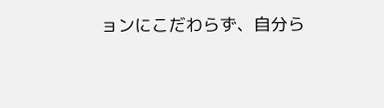ョンにこだわらず、自分ら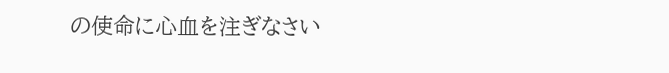の使命に心血を注ぎなさい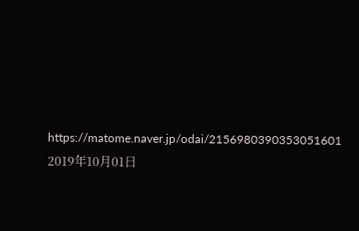https://matome.naver.jp/odai/2156980390353051601
2019年10月01日